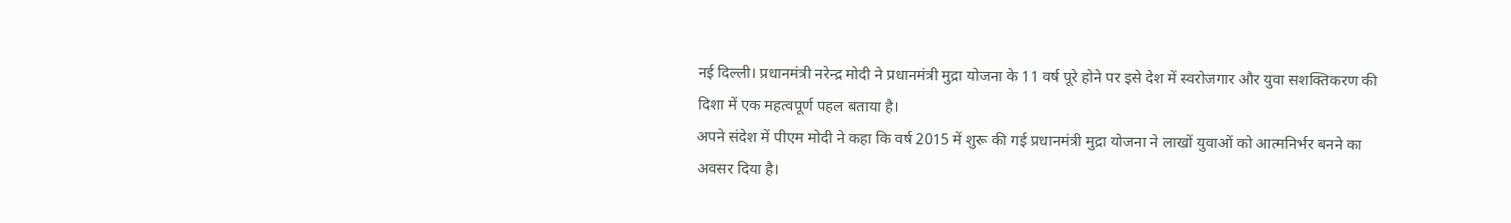नई दिल्ली। प्रधानमंत्री नरेन्द्र मोदी ने प्रधानमंत्री मुद्रा योजना के 11 वर्ष पूरे होने पर इसे देश में स्वरोजगार और युवा सशक्तिकरण की दिशा में एक महत्वपूर्ण पहल बताया है।
अपने संदेश में पीएम मोदी ने कहा कि वर्ष 2015 में शुरू की गई प्रधानमंत्री मुद्रा योजना ने लाखों युवाओं को आत्मनिर्भर बनने का अवसर दिया है।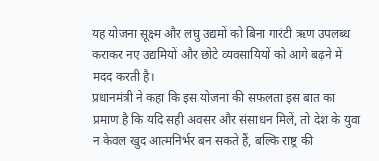यह योजना सूक्ष्म और लघु उद्यमों को बिना गारंटी ऋण उपलब्ध कराकर नए उद्यमियों और छोटे व्यवसायियों को आगे बढ़ने में मदद करती है।
प्रधानमंत्री ने कहा कि इस योजना की सफलता इस बात का प्रमाण है कि यदि सही अवसर और संसाधन मिलें, तो देश के युवा न केवल खुद आत्मनिर्भर बन सकते हैं, बल्कि राष्ट्र की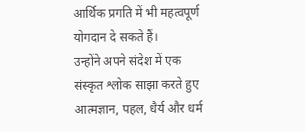आर्थिक प्रगति में भी महत्वपूर्ण योगदान दे सकते हैं।
उन्होंने अपने संदेश में एक संस्कृत श्लोक साझा करते हुए आत्मज्ञान, पहल, धैर्य और धर्म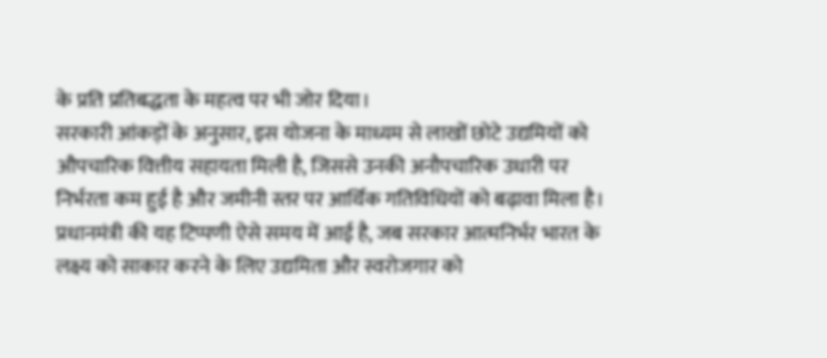के प्रति प्रतिबद्धता के महत्व पर भी जोर दिया।
सरकारी आंकड़ों के अनुसार, इस योजना के माध्यम से लाखों छोटे उद्यमियों को औपचारिक वित्तीय सहायता मिली है, जिससे उनकी अनौपचारिक उधारी पर निर्भरता कम हुई है और जमीनी स्तर पर आर्थिक गतिविधियों को बढ़ावा मिला है।
प्रधानमंत्री की यह टिप्पणी ऐसे समय में आई है, जब सरकार आत्मनिर्भर भारत के लक्ष्य को साकार करने के लिए उद्यमिता और स्वरोजगार को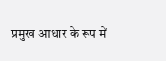प्रमुख आधार के रूप में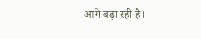आगे बढ़ा रही है।